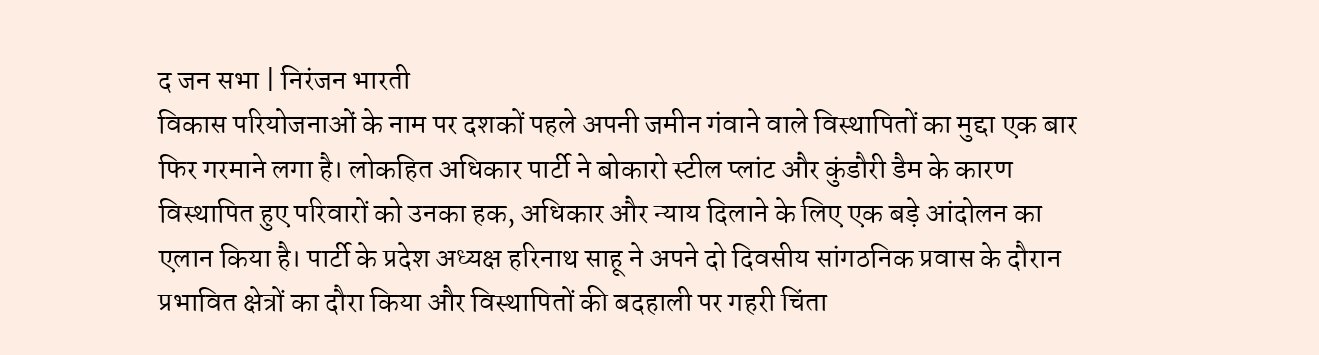द जन सभा | निरंजन भारती
विकास परियोजनाओं के नाम पर दशकों पहले अपनी जमीन गंवाने वाले विस्थापितों का मुद्दा एक बार फिर गरमाने लगा है। लोकहित अधिकार पार्टी ने बोकारो स्टील प्लांट और कुंडौरी डैम के कारण विस्थापित हुए परिवारों को उनका हक, अधिकार और न्याय दिलाने के लिए एक बड़े आंदोलन का एलान किया है। पार्टी के प्रदेश अध्यक्ष हरिनाथ साहू ने अपने दो दिवसीय सांगठनिक प्रवास के दौरान प्रभावित क्षेत्रों का दौरा किया और विस्थापितों की बदहाली पर गहरी चिंता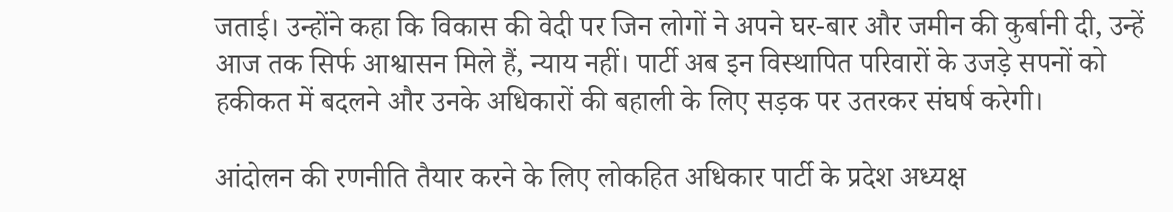जताई। उन्होंने कहा कि विकास की वेदी पर जिन लोगों ने अपने घर-बार और जमीन की कुर्बानी दी, उन्हें आज तक सिर्फ आश्वासन मिले हैं, न्याय नहीं। पार्टी अब इन विस्थापित परिवारों के उजड़े सपनों को हकीकत में बदलने और उनके अधिकारों की बहाली के लिए सड़क पर उतरकर संघर्ष करेगी।

आंदोलन की रणनीति तैयार करने के लिए लोकहित अधिकार पार्टी के प्रदेश अध्यक्ष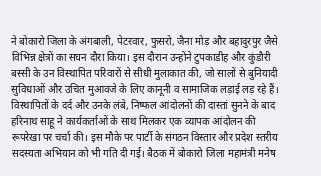ने बोकारो जिला के अंगबाली, पेटरवार, फुसरो, जैना मोड़ और बहादुरपुर जैसे विभिन्न क्षेत्रों का सघन दौरा किया। इस दौरान उन्होंने टुपकाडीह और कुंडौरी बस्सी के उन विस्थापित परिवारों से सीधी मुलाकात की, जो सालों से बुनियादी सुविधाओं और उचित मुआवजे के लिए कानूनी व सामाजिक लड़ाई लड़ रहे हैं। विस्थापितों के दर्द और उनके लंबे, निष्फल आंदोलनों की दास्तां सुनने के बाद हरिनाथ साहू ने कार्यकर्ताओं के साथ मिलकर एक व्यापक आंदोलन की रूपरेखा पर चर्चा की। इस मौके पर पार्टी के संगठन विस्तार और प्रदेश स्तरीय सदस्यता अभियान को भी गति दी गई। बैठक में बोकारो जिला महामंत्री मनेष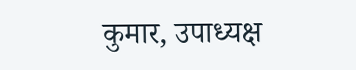कुमार, उपाध्यक्ष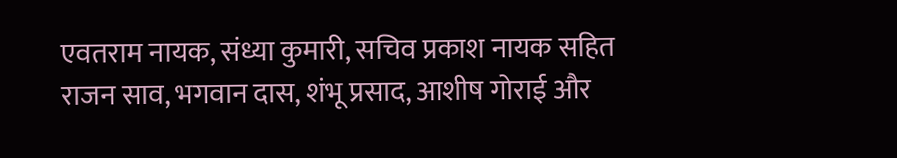एवतराम नायक, संध्या कुमारी, सचिव प्रकाश नायक सहित राजन साव, भगवान दास, शंभू प्रसाद, आशीष गोराई और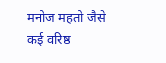मनोज महतो जैसे कई वरिष्ठ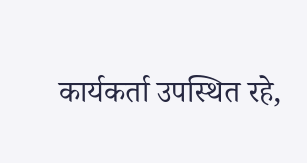कार्यकर्ता उपस्थित रहे,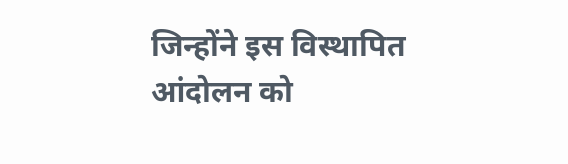जिन्होंने इस विस्थापित आंदोलन को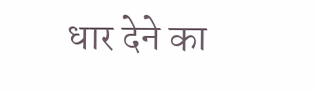धार देने का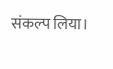संकल्प लिया।